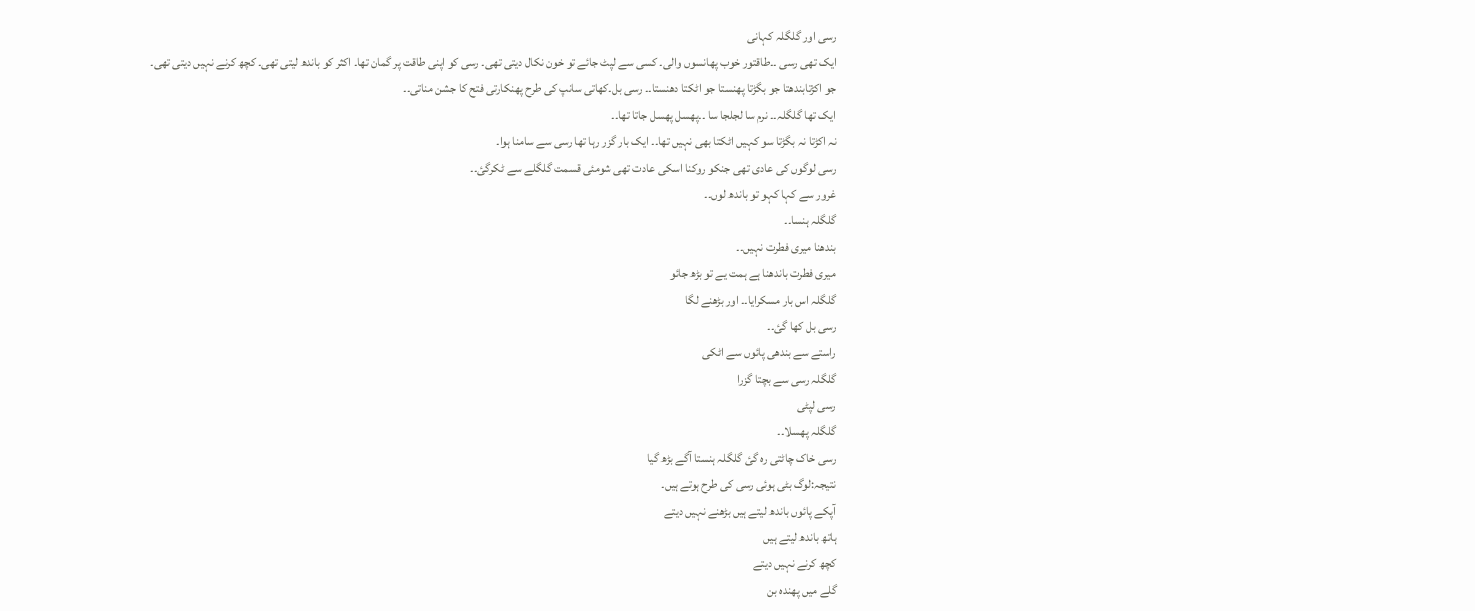رسی اور گلگلہ کہانی
ایک تھی رسی ۔۔طاقتور خوب پھانسوں والی۔ کسی سے لپٹ جائے تو خون نکال دیتی تھی۔ رسی کو اپنی طاقت پر گمان تھا۔ اکثر کو باندھ لیتی تھی۔ کچھ کرنے نہیں دیتی تھی۔
جو اکڑتابندھتا جو بگڑتا پھنستا جو اٹکتا دھنستا۔۔ رسی بل۔کھاتی سانپ کی طرح پھنکارتی فتح کا جشن مناتی۔۔
ایک تھا گلگلہ۔۔ نرم سا لجلجا سا ۔۔پھسل پھسل جاتا تھا۔۔
نہ اکڑتا نہ بگڑتا سو کہیں اٹکتا بھی نہیں تھا۔۔ ایک بار گزر رہا تھا رسی سے سامنا ہوا۔
رسی لوگوں کی عادی تھی جنکو روکنا اسکی عادت تھی شومئی قسمت گلگلے سے ٹکرگئ۔۔
غرور سے کہا کہو تو باندھ لوں۔۔
گلگلہ ہنسا۔۔
بندھنا میری فطرت نہیں۔۔
میری فطرت باندھنا ہے ہمت یے تو بڑھ جائو
گلگلہ اس بار مسکرایا۔۔ اور بڑھنے لگا
رسی بل کھا گئ۔۔
راستے سے بندھی پائوں سے اٹکی
گلگلہ رسی سے بچتا گزرا
رسی لپٹی
گلگلہ پھسلا۔۔
رسی خاک چاٹتی رہ گئ گلگلہ ہنستا آگے بڑھ گیا
نتیجہ:لوگ بٹی ہوئی رسی کی طرح ہوتے ہیں۔
آپکے پائوں باندھ لیتے ہیں بڑھنے نہیں دیتے
ہاتھ باندھ لیتے ہیں
کچھ کرنے نہیں دیتے
گلے میں پھندہ بن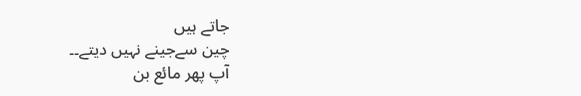جاتے ہیں
چین سےجینے نہیں دیتے۔۔
آپ پھر مائع بن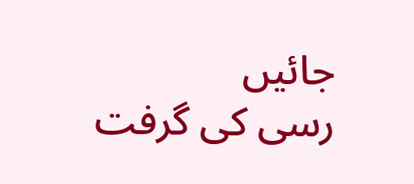جائیں
رسی کی گرفت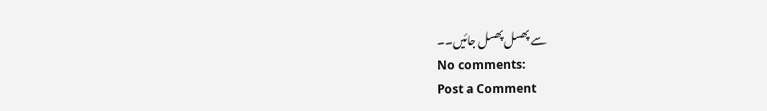سے پھسل پھسل جائیں۔۔
No comments:
Post a Comment